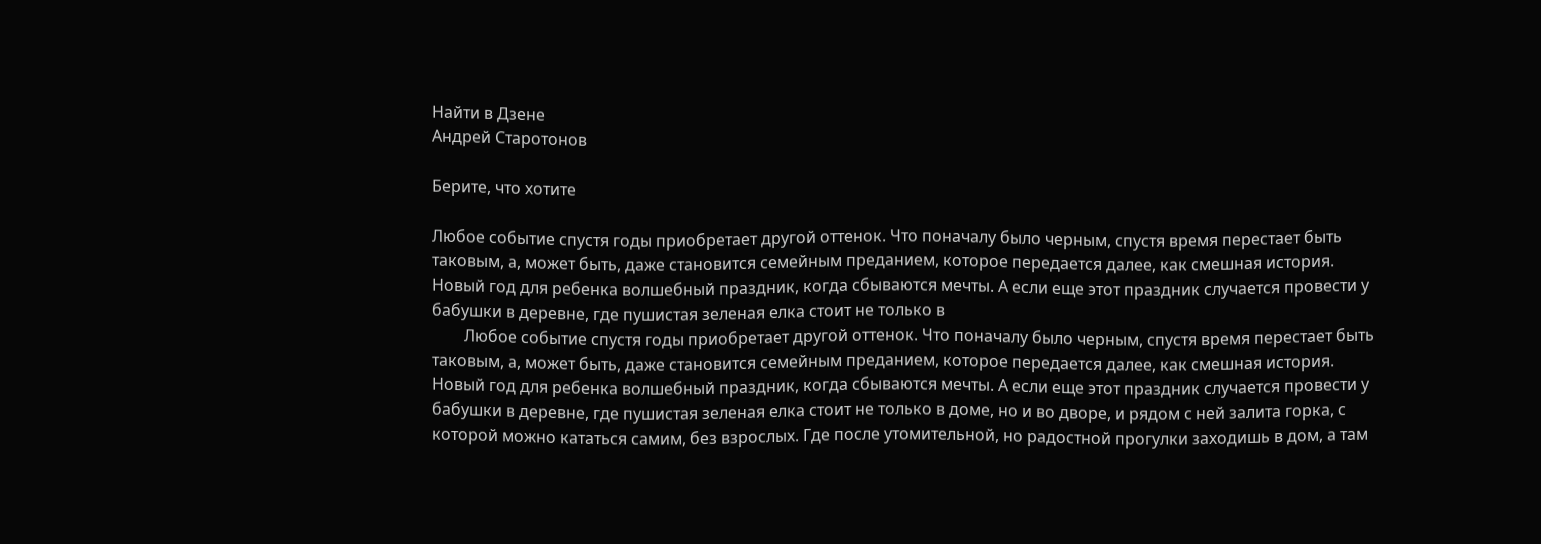Найти в Дзене
Андрей Старотонов

Берите, что хотите

Любое событие спустя годы приобретает другой оттенок. Что поначалу было черным, спустя время перестает быть таковым, а, может быть, даже становится семейным преданием, которое передается далее, как смешная история. Новый год для ребенка волшебный праздник, когда сбываются мечты. А если еще этот праздник случается провести у бабушки в деревне, где пушистая зеленая елка стоит не только в
        Любое событие спустя годы приобретает другой оттенок. Что поначалу было черным, спустя время перестает быть таковым, а, может быть, даже становится семейным преданием, которое передается далее, как смешная история.            Новый год для ребенка волшебный праздник, когда сбываются мечты. А если еще этот праздник случается провести у бабушки в деревне, где пушистая зеленая елка стоит не только в доме, но и во дворе, и рядом с ней залита горка, с которой можно кататься самим, без взрослых. Где после утомительной, но радостной прогулки заходишь в дом, а там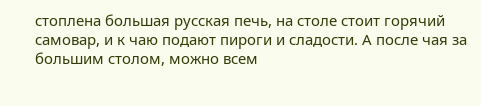стоплена большая русская печь, на столе стоит горячий самовар, и к чаю подают пироги и сладости. А после чая за большим столом, можно всем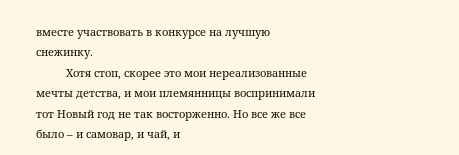вместе участвовать в конкурсе на лучшую снежинку.
          Хотя стоп, скорее это мои нереализованные мечты детства, и мои племянницы воспринимали тот Новый год не так восторженно. Но все же все было – и самовар, и чай, и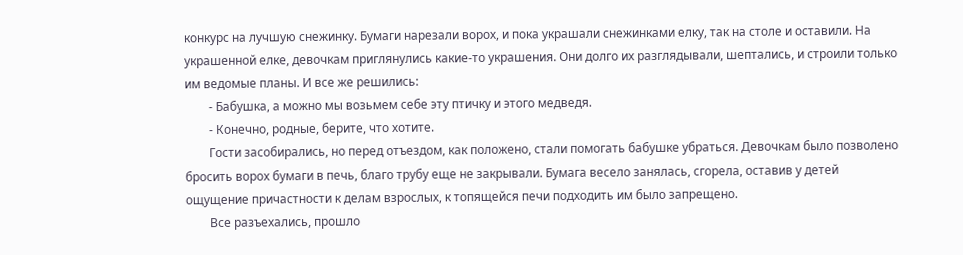конкурс на лучшую снежинку. Бумаги нарезали ворох, и пока украшали снежинками елку, так на столе и оставили. На украшенной елке, девочкам приглянулись какие-то украшения. Они долго их разглядывали, шептались, и строили только им ведомые планы. И все же решились:
        - Бабушка, а можно мы возьмем себе эту птичку и этого медведя.
        - Конечно, родные, берите, что хотите.
        Гости засобирались, но перед отъездом, как положено, стали помогать бабушке убраться. Девочкам было позволено бросить ворох бумаги в печь, благо трубу еще не закрывали. Бумага весело занялась, сгорела, оставив у детей ощущение причастности к делам взрослых, к топящейся печи подходить им было запрещено.
        Все разъехались, прошло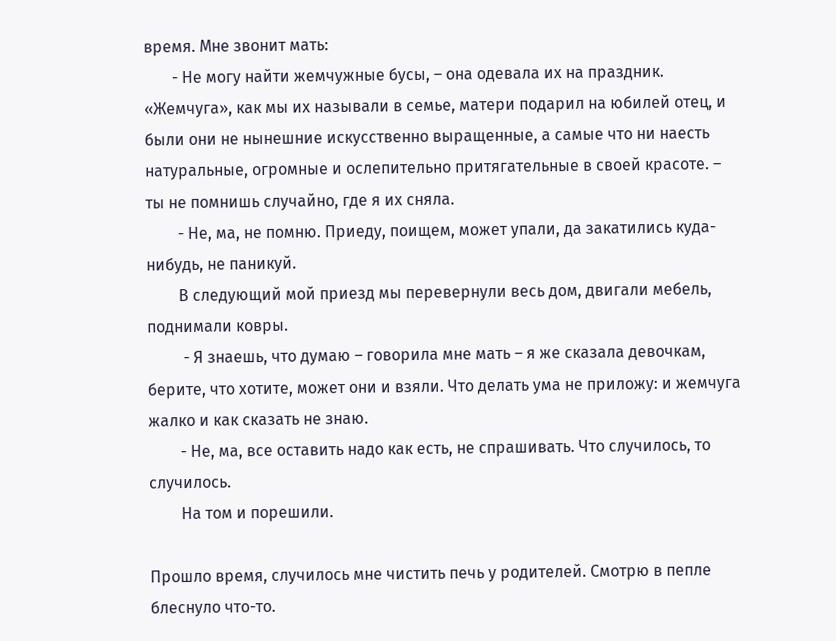время. Мне звонит мать:
       - Не могу найти жемчужные бусы, – она одевала их на праздник. «Жемчуга», как мы их называли в семье, матери подарил на юбилей отец, и были они не нынешние искусственно выращенные, а самые что ни наесть натуральные, огромные и ослепительно притягательные в своей красоте. – ты не помнишь случайно, где я их сняла.
        - Не, ма, не помню. Приеду, поищем, может упали, да закатились куда-нибудь, не паникуй.
        В следующий мой приезд мы перевернули весь дом, двигали мебель, поднимали ковры.
         - Я знаешь, что думаю – говорила мне мать – я же сказала девочкам, берите, что хотите, может они и взяли. Что делать ума не приложу: и жемчуга жалко и как сказать не знаю.
        - Не, ма, все оставить надо как есть, не спрашивать. Что случилось, то случилось.
        На том и порешили.

Прошло время, случилось мне чистить печь у родителей. Смотрю в пепле блеснуло что-то.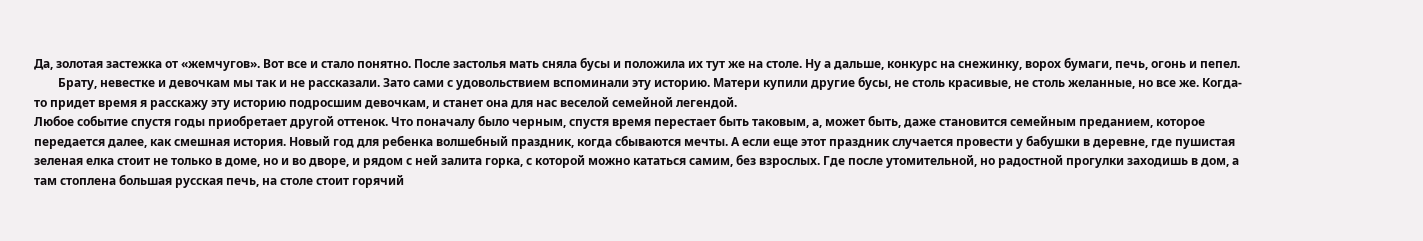Да, золотая застежка от «жемчугов». Вот все и стало понятно. После застолья мать сняла бусы и положила их тут же на столе. Ну а дальше, конкурс на снежинку, ворох бумаги, печь, огонь и пепел.
        Брату, невестке и девочкам мы так и не рассказали. Зато сами с удовольствием вспоминали эту историю. Матери купили другие бусы, не столь красивые, не столь желанные, но все же. Когда-то придет время я расскажу эту историю подросшим девочкам, и станет она для нас веселой семейной легендой.
Любое событие спустя годы приобретает другой оттенок. Что поначалу было черным, спустя время перестает быть таковым, а, может быть, даже становится семейным преданием, которое передается далее, как смешная история. Новый год для ребенка волшебный праздник, когда сбываются мечты. А если еще этот праздник случается провести у бабушки в деревне, где пушистая зеленая елка стоит не только в доме, но и во дворе, и рядом с ней залита горка, с которой можно кататься самим, без взрослых. Где после утомительной, но радостной прогулки заходишь в дом, а там стоплена большая русская печь, на столе стоит горячий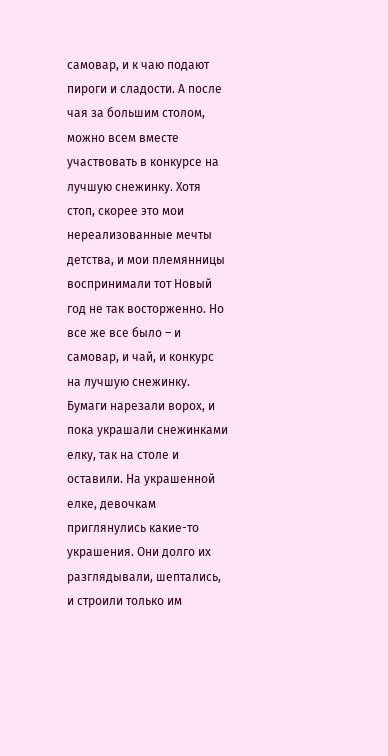самовар, и к чаю подают пироги и сладости. А после чая за большим столом, можно всем вместе участвовать в конкурсе на лучшую снежинку. Хотя стоп, скорее это мои нереализованные мечты детства, и мои племянницы воспринимали тот Новый год не так восторженно. Но все же все было – и самовар, и чай, и конкурс на лучшую снежинку. Бумаги нарезали ворох, и пока украшали снежинками елку, так на столе и оставили. На украшенной елке, девочкам приглянулись какие-то украшения. Они долго их разглядывали, шептались, и строили только им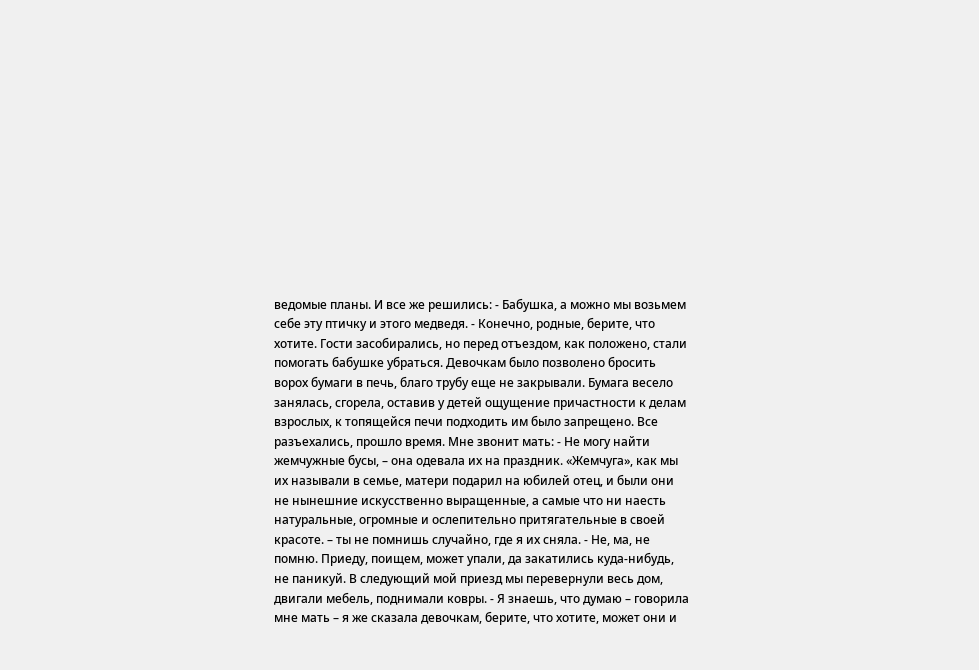ведомые планы. И все же решились: - Бабушка, а можно мы возьмем себе эту птичку и этого медведя. - Конечно, родные, берите, что хотите. Гости засобирались, но перед отъездом, как положено, стали помогать бабушке убраться. Девочкам было позволено бросить ворох бумаги в печь, благо трубу еще не закрывали. Бумага весело занялась, сгорела, оставив у детей ощущение причастности к делам взрослых, к топящейся печи подходить им было запрещено. Все разъехались, прошло время. Мне звонит мать: - Не могу найти жемчужные бусы, – она одевала их на праздник. «Жемчуга», как мы их называли в семье, матери подарил на юбилей отец, и были они не нынешние искусственно выращенные, а самые что ни наесть натуральные, огромные и ослепительно притягательные в своей красоте. – ты не помнишь случайно, где я их сняла. - Не, ма, не помню. Приеду, поищем, может упали, да закатились куда-нибудь, не паникуй. В следующий мой приезд мы перевернули весь дом, двигали мебель, поднимали ковры. - Я знаешь, что думаю – говорила мне мать – я же сказала девочкам, берите, что хотите, может они и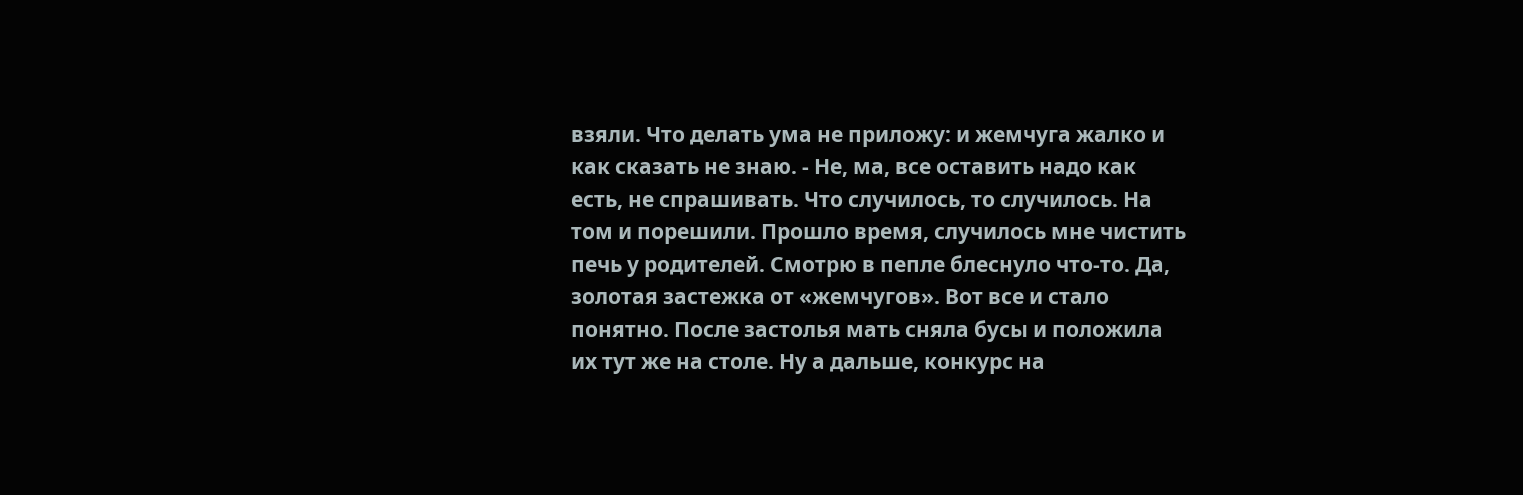взяли. Что делать ума не приложу: и жемчуга жалко и как сказать не знаю. - Не, ма, все оставить надо как есть, не спрашивать. Что случилось, то случилось. На том и порешили. Прошло время, случилось мне чистить печь у родителей. Смотрю в пепле блеснуло что-то. Да, золотая застежка от «жемчугов». Вот все и стало понятно. После застолья мать сняла бусы и положила их тут же на столе. Ну а дальше, конкурс на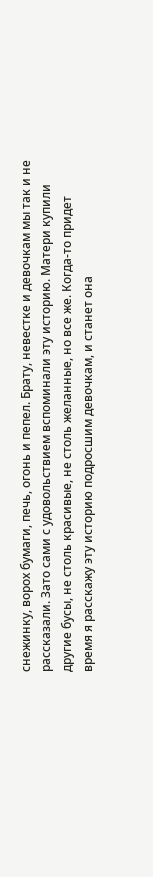снежинку, ворох бумаги, печь, огонь и пепел. Брату, невестке и девочкам мы так и не рассказали. Зато сами с удовольствием вспоминали эту историю. Матери купили другие бусы, не столь красивые, не столь желанные, но все же. Когда-то придет время я расскажу эту историю подросшим девочкам, и станет она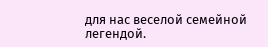для нас веселой семейной легендой.